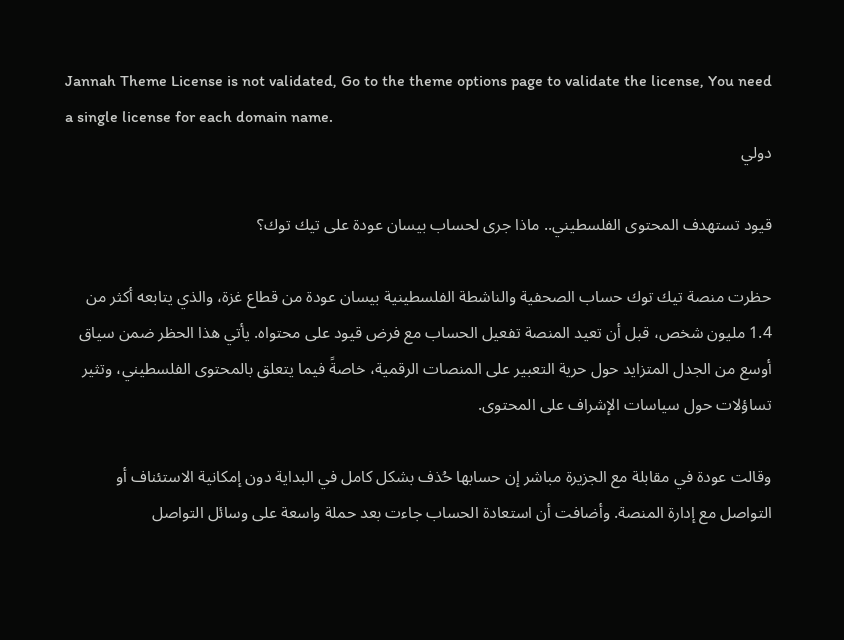Jannah Theme License is not validated, Go to the theme options page to validate the license, You need a single license for each domain name.
دولي

قيود تستهدف المحتوى الفلسطيني.. ماذا جرى لحساب بيسان عودة على تيك توك؟

حظرت منصة تيك توك حساب الصحفية والناشطة الفلسطينية بيسان عودة من قطاع غزة، والذي يتابعه أكثر من 1.4 مليون شخص، قبل أن تعيد المنصة تفعيل الحساب مع فرض قيود على محتواه. يأتي هذا الحظر ضمن سياق أوسع من الجدل المتزايد حول حرية التعبير على المنصات الرقمية، خاصةً فيما يتعلق بالمحتوى الفلسطيني، وتثير تساؤلات حول سياسات الإشراف على المحتوى.

وقالت عودة في مقابلة مع الجزيرة مباشر إن حسابها حُذف بشكل كامل في البداية دون إمكانية الاستئناف أو التواصل مع إدارة المنصة. وأضافت أن استعادة الحساب جاءت بعد حملة واسعة على وسائل التواصل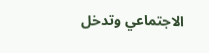الاجتماعي وتدخل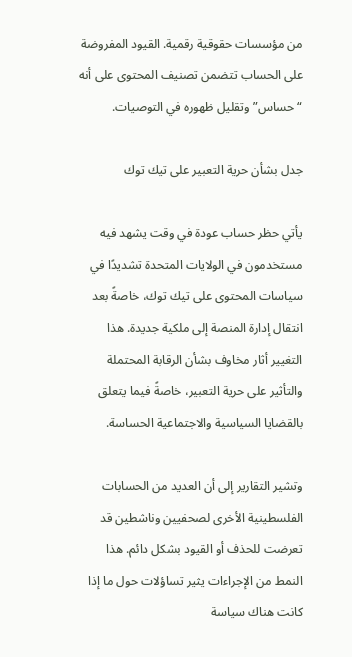من مؤسسات حقوقية رقمية. القيود المفروضة على الحساب تتضمن تصنيف المحتوى على أنه “حساس” وتقليل ظهوره في التوصيات.

جدل بشأن حرية التعبير على تيك توك

يأتي حظر حساب عودة في وقت يشهد فيه مستخدمون في الولايات المتحدة تشديدًا في سياسات المحتوى على تيك توك، خاصةً بعد انتقال إدارة المنصة إلى ملكية جديدة. هذا التغيير أثار مخاوف بشأن الرقابة المحتملة والتأثير على حرية التعبير، خاصةً فيما يتعلق بالقضايا السياسية والاجتماعية الحساسة.

وتشير التقارير إلى أن العديد من الحسابات الفلسطينية الأخرى لصحفيين وناشطين قد تعرضت للحذف أو القيود بشكل دائم. هذا النمط من الإجراءات يثير تساؤلات حول ما إذا كانت هناك سياسة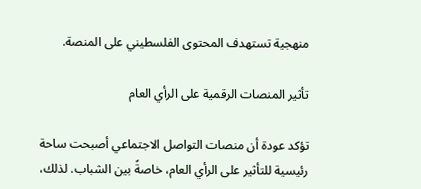منهجية تستهدف المحتوى الفلسطيني على المنصة.

تأثير المنصات الرقمية على الرأي العام

تؤكد عودة أن منصات التواصل الاجتماعي أصبحت ساحة رئيسية للتأثير على الرأي العام، خاصةً بين الشباب. لذلك،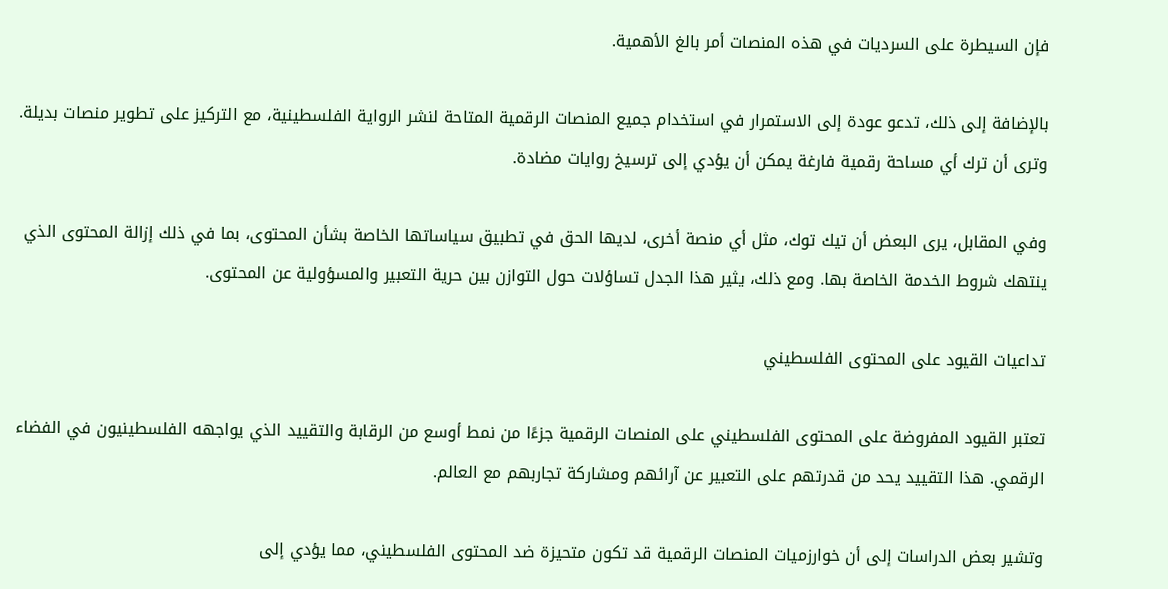فإن السيطرة على السرديات في هذه المنصات أمر بالغ الأهمية.

بالإضافة إلى ذلك، تدعو عودة إلى الاستمرار في استخدام جميع المنصات الرقمية المتاحة لنشر الرواية الفلسطينية، مع التركيز على تطوير منصات بديلة. وترى أن ترك أي مساحة رقمية فارغة يمكن أن يؤدي إلى ترسيخ روايات مضادة.

وفي المقابل، يرى البعض أن تيك توك، مثل أي منصة أخرى، لديها الحق في تطبيق سياساتها الخاصة بشأن المحتوى، بما في ذلك إزالة المحتوى الذي ينتهك شروط الخدمة الخاصة بها. ومع ذلك، يثير هذا الجدل تساؤلات حول التوازن بين حرية التعبير والمسؤولية عن المحتوى.

تداعيات القيود على المحتوى الفلسطيني

تعتبر القيود المفروضة على المحتوى الفلسطيني على المنصات الرقمية جزءًا من نمط أوسع من الرقابة والتقييد الذي يواجهه الفلسطينيون في الفضاء الرقمي. هذا التقييد يحد من قدرتهم على التعبير عن آرائهم ومشاركة تجاربهم مع العالم.

وتشير بعض الدراسات إلى أن خوارزميات المنصات الرقمية قد تكون متحيزة ضد المحتوى الفلسطيني، مما يؤدي إلى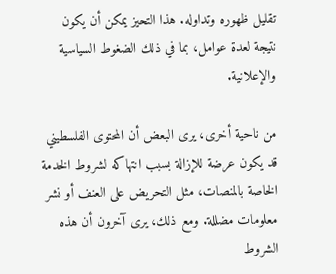تقليل ظهوره وتداوله. هذا التحيز يمكن أن يكون نتيجة لعدة عوامل، بما في ذلك الضغوط السياسية والإعلانية.

من ناحية أخرى، يرى البعض أن المحتوى الفلسطيني قد يكون عرضة للإزالة بسبب انتهاكه لشروط الخدمة الخاصة بالمنصات، مثل التحريض على العنف أو نشر معلومات مضللة. ومع ذلك، يرى آخرون أن هذه الشروط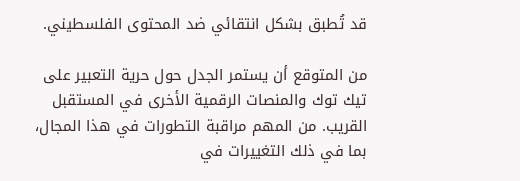قد تُطبق بشكل انتقائي ضد المحتوى الفلسطيني.

من المتوقع أن يستمر الجدل حول حرية التعبير على تيك توك والمنصات الرقمية الأخرى في المستقبل القريب. من المهم مراقبة التطورات في هذا المجال، بما في ذلك التغييرات في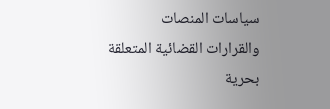سياسات المنصات والقرارات القضائية المتعلقة بحرية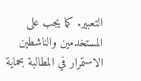التعبير. كما يجب على المستخدمين والناشطين الاستمرار في المطالبة بحماية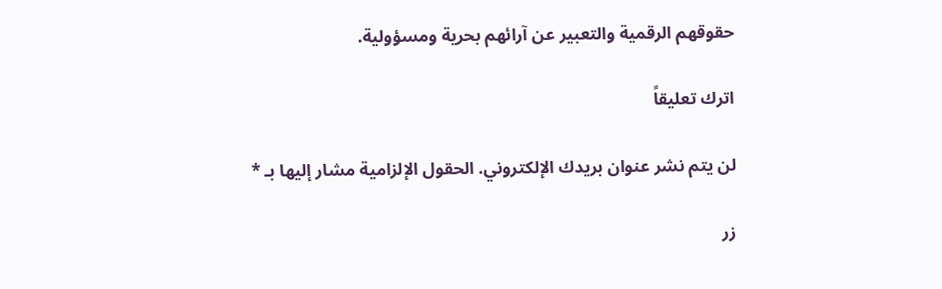حقوقهم الرقمية والتعبير عن آرائهم بحرية ومسؤولية.

اترك تعليقاً

لن يتم نشر عنوان بريدك الإلكتروني. الحقول الإلزامية مشار إليها بـ *

زر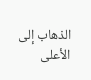الذهاب إلى الأعلى